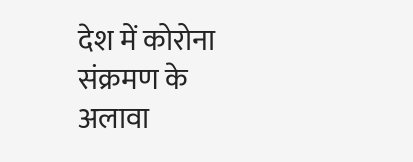देश में कोरोना संक्रमण के अलावा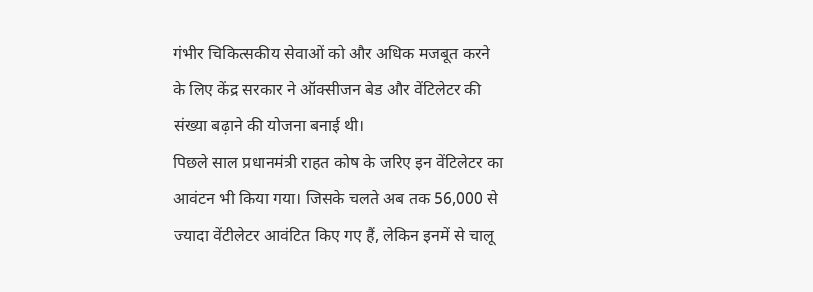गंभीर चिकित्सकीय सेवाओं को और अधिक मजबूत करने के लिए केंद्र सरकार ने ऑक्सीजन बेड और वेंटिलेटर की संख्या बढ़ाने की योजना बनाई थी।
पिछले साल प्रधानमंत्री राहत कोष के जरिए इन वेंटिलेटर का आवंटन भी किया गया। जिसके चलते अब तक 56,000 से ज्यादा वेंटीलेटर आवंटित किए गए हैं, लेकिन इनमें से चालू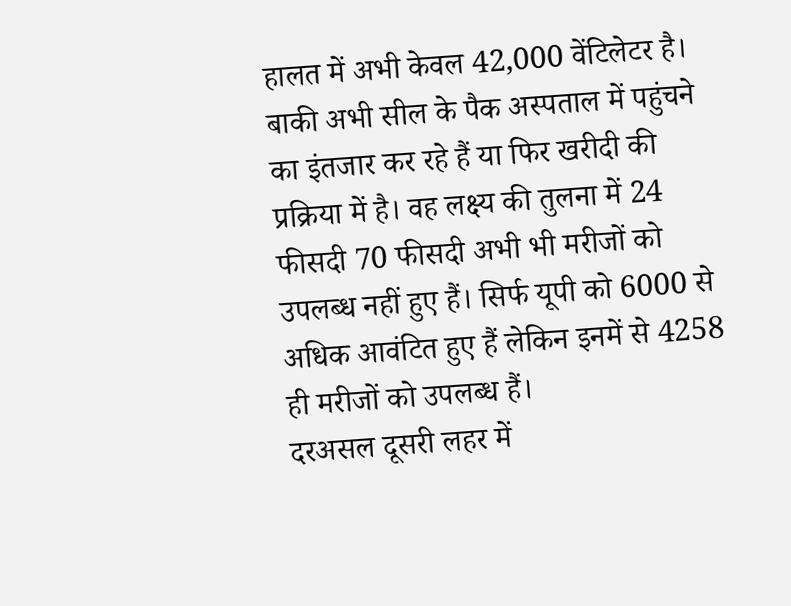हालत में अभी केवल 42,000 वेंटिलेटर है।
बाकी अभी सील के पैक अस्पताल में पहुंचने का इंतजार कर रहे हैं या फिर खरीदी की प्रक्रिया में है। वह लक्ष्य की तुलना में 24 फीसदी 70 फीसदी अभी भी मरीजों को उपलब्ध नहीं हुए हैं। सिर्फ यूपी को 6000 से अधिक आवंटित हुए हैं लेकिन इनमें से 4258 ही मरीजों को उपलब्ध हैं।
दरअसल दूसरी लहर में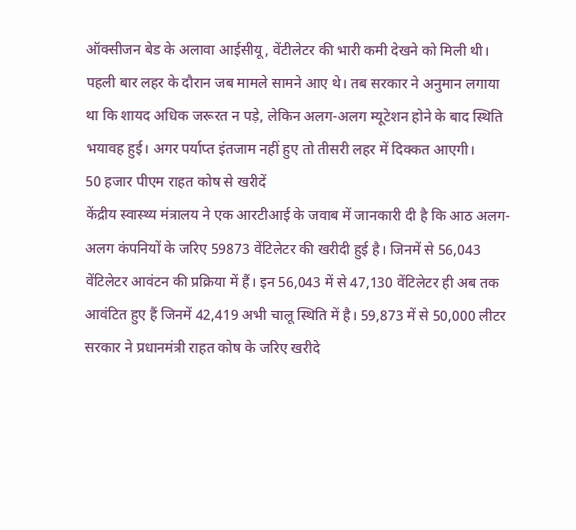ऑक्सीजन बेड के अलावा आईसीयू, वेंटीलेटर की भारी कमी देखने को मिली थी। पहली बार लहर के दौरान जब मामले सामने आए थे। तब सरकार ने अनुमान लगाया था कि शायद अधिक जरूरत न पड़े, लेकिन अलग-अलग म्यूटेशन होने के बाद स्थिति भयावह हुई। अगर पर्याप्त इंतजाम नहीं हुए तो तीसरी लहर में दिक्कत आएगी।
50 हजार पीएम राहत कोष से खरीदें
केंद्रीय स्वास्थ्य मंत्रालय ने एक आरटीआई के जवाब में जानकारी दी है कि आठ अलग-अलग कंपनियों के जरिए 59873 वेंटिलेटर की खरीदी हुई है। जिनमें से 56,043 वेंटिलेटर आवंटन की प्रक्रिया में हैं। इन 56,043 में से 47,130 वेंटिलेटर ही अब तक आवंटित हुए हैं जिनमें 42,419 अभी चालू स्थिति में है। 59,873 में से 50,000 लीटर सरकार ने प्रधानमंत्री राहत कोष के जरिए खरीदे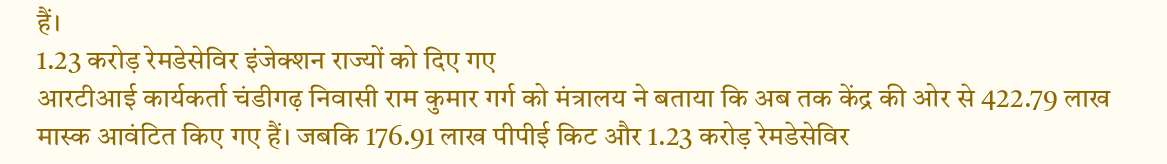हैं।
1.23 करोड़ रेमडेसेविर इंजेक्शन राज्यों को दिए गए
आरटीआई कार्यकर्ता चंडीगढ़ निवासी राम कुमार गर्ग को मंत्रालय ने बताया कि अब तक केंद्र की ओर से 422.79 लाख मास्क आवंटित किए गए हैं। जबकि 176.91 लाख पीपीई किट और 1.23 करोड़ रेमडेसेविर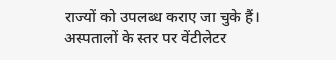राज्यों को उपलब्ध कराए जा चुके हैं। अस्पतालों के स्तर पर वेंटीलेटर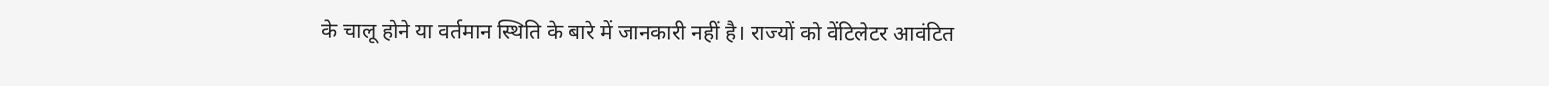के चालू होने या वर्तमान स्थिति के बारे में जानकारी नहीं है। राज्यों को वेंटिलेटर आवंटित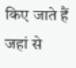किए जाते हैं जहां से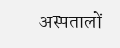अस्पतालों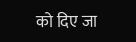को दिए जा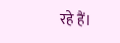रहे हैं।